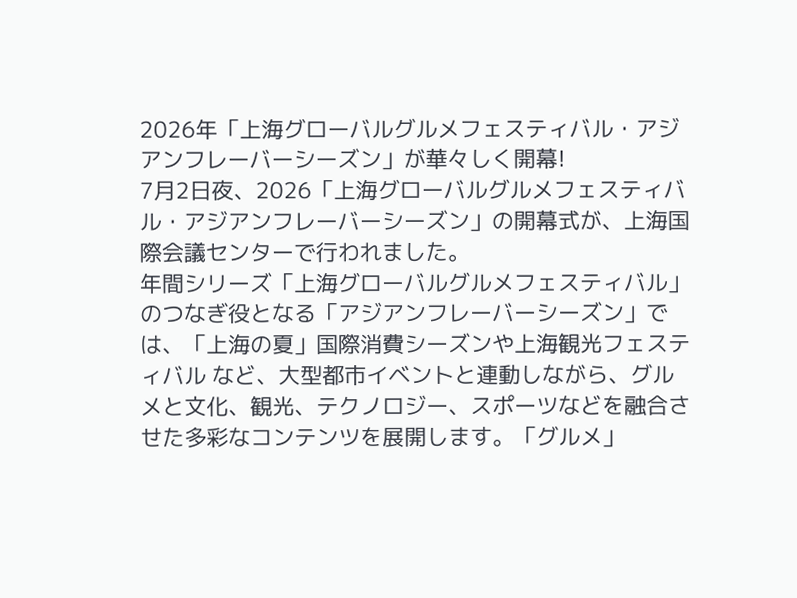2026年「上海グローバルグルメフェスティバル・アジアンフレーバーシーズン」が華々しく開幕!
7月2日夜、2026「上海グローバルグルメフェスティバル・アジアンフレーバーシーズン」の開幕式が、上海国際会議センターで行われました。
年間シリーズ「上海グローバルグルメフェスティバル」のつなぎ役となる「アジアンフレーバーシーズン」では、「上海の夏」国際消費シーズンや上海観光フェスティバル など、大型都市イベントと連動しながら、グルメと文化、観光、テクノロジー、スポーツなどを融合させた多彩なコンテンツを展開します。「グルメ」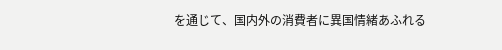を通じて、国内外の消費者に異国情緒あふれる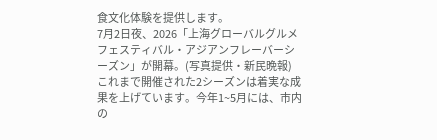食文化体験を提供します。
7月2日夜、2026「上海グローバルグルメフェスティバル・アジアンフレーバーシーズン」が開幕。(写真提供・新民晩報)
これまで開催された2シーズンは着実な成果を上げています。今年1~5月には、市内の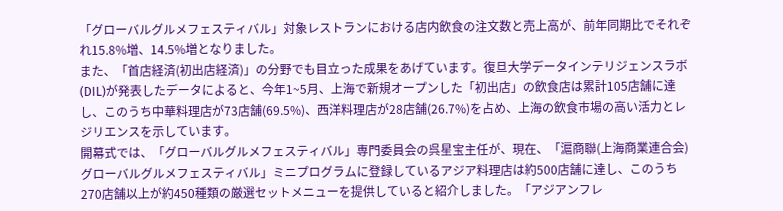「グローバルグルメフェスティバル」対象レストランにおける店内飲食の注文数と売上高が、前年同期比でそれぞれ15.8%増、14.5%増となりました。
また、「首店経済(初出店経済)」の分野でも目立った成果をあげています。復旦大学データインテリジェンスラボ(DIL)が発表したデータによると、今年1~5月、上海で新規オープンした「初出店」の飲食店は累計105店舗に達し、このうち中華料理店が73店舗(69.5%)、西洋料理店が28店舗(26.7%)を占め、上海の飲食市場の高い活力とレジリエンスを示しています。
開幕式では、「グローバルグルメフェスティバル」専門委員会の呉星宝主任が、現在、「滬商聯(上海商業連合会)グローバルグルメフェスティバル」ミニプログラムに登録しているアジア料理店は約500店舗に達し、このうち270店舗以上が約450種類の厳選セットメニューを提供していると紹介しました。「アジアンフレ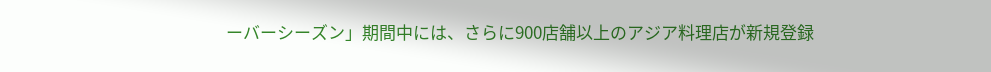ーバーシーズン」期間中には、さらに900店舗以上のアジア料理店が新規登録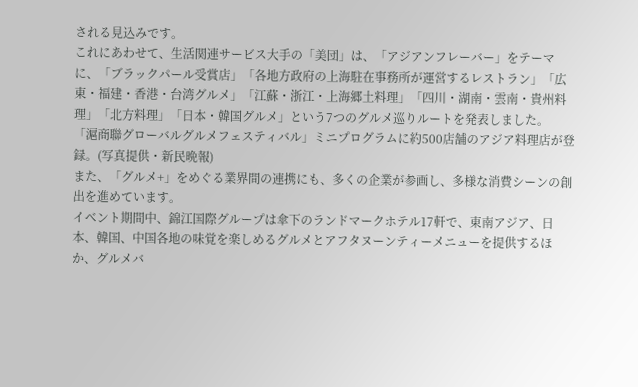される見込みです。
これにあわせて、生活関連サービス大手の「美団」は、「アジアンフレーバー」をテーマに、「ブラックパール受賞店」「各地方政府の上海駐在事務所が運営するレストラン」「広東・福建・香港・台湾グルメ」「江蘇・浙江・上海郷土料理」「四川・湖南・雲南・貴州料理」「北方料理」「日本・韓国グルメ」という7つのグルメ巡りルートを発表しました。
「滬商聯グローバルグルメフェスティバル」ミニプログラムに約500店舗のアジア料理店が登録。(写真提供・新民晩報)
また、「グルメ+」をめぐる業界間の連携にも、多くの企業が参画し、多様な消費シーンの創出を進めています。
イベント期間中、錦江国際グループは傘下のランドマークホテル17軒で、東南アジア、日本、韓国、中国各地の味覚を楽しめるグルメとアフタヌーンティーメニューを提供するほか、グルメバ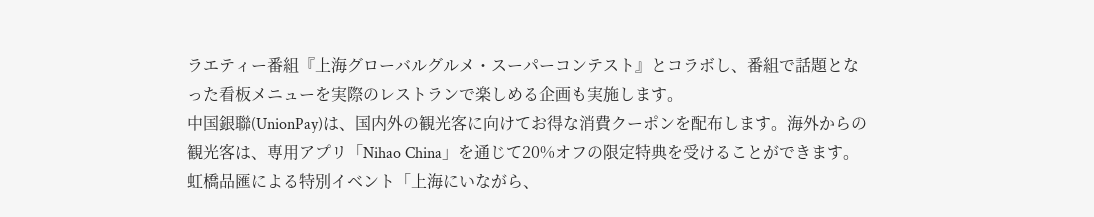ラエティー番組『上海グローバルグルメ・スーパーコンテスト』とコラボし、番組で話題となった看板メニューを実際のレストランで楽しめる企画も実施します。
中国銀聯(UnionPay)は、国内外の観光客に向けてお得な消費クーポンを配布します。海外からの観光客は、専用アプリ「Nihao China」を通じて20%オフの限定特典を受けることができます。虹橋品匯による特別イベント「上海にいながら、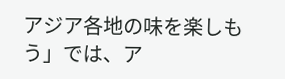アジア各地の味を楽しもう」では、ア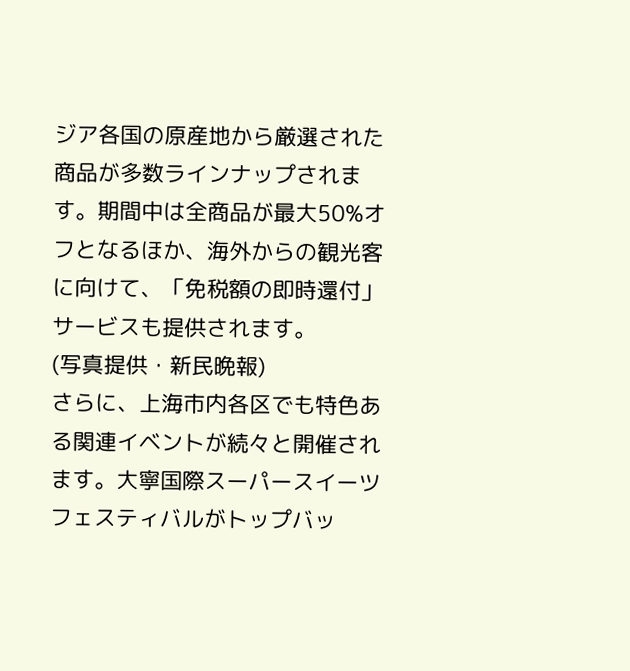ジア各国の原産地から厳選された商品が多数ラインナップされます。期間中は全商品が最大50%オフとなるほか、海外からの観光客に向けて、「免税額の即時還付」サービスも提供されます。
(写真提供・新民晩報)
さらに、上海市内各区でも特色ある関連イベントが続々と開催されます。大寧国際スーパースイーツフェスティバルがトップバッ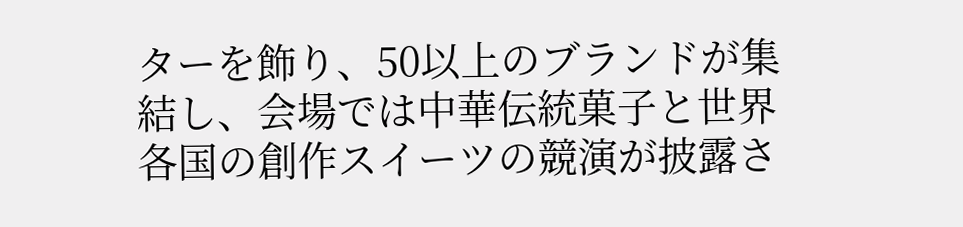ターを飾り、50以上のブランドが集結し、会場では中華伝統菓子と世界各国の創作スイーツの競演が披露さ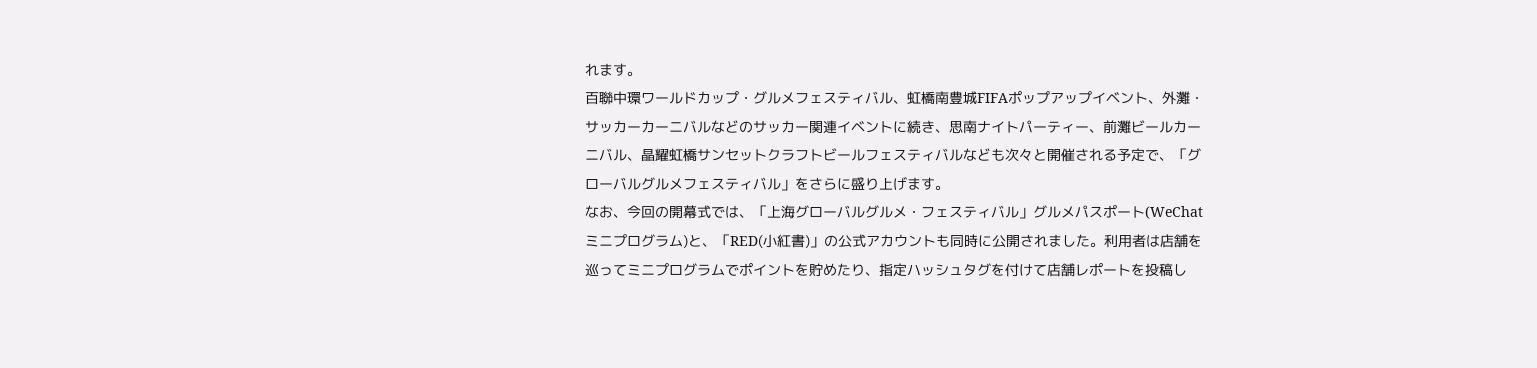れます。
百聯中環ワールドカップ・グルメフェスティバル、虹橋南豊城FIFAポップアップイベント、外灘・サッカーカーニバルなどのサッカー関連イベントに続き、思南ナイトパーティー、前灘ビールカーニバル、晶耀虹橋サンセットクラフトビールフェスティバルなども次々と開催される予定で、「グローバルグルメフェスティバル」をさらに盛り上げます。
なお、今回の開幕式では、「上海グローバルグルメ・フェスティバル」グルメパスポート(WeChatミニプログラム)と、「RED(小紅書)」の公式アカウントも同時に公開されました。利用者は店舗を巡ってミニプログラムでポイントを貯めたり、指定ハッシュタグを付けて店舗レポートを投稿し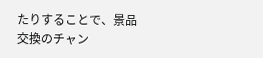たりすることで、景品交換のチャン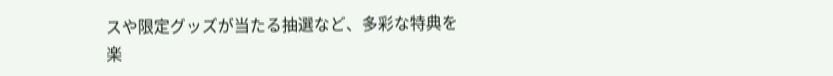スや限定グッズが当たる抽選など、多彩な特典を楽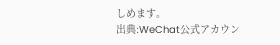しめます。
出典:WeChat公式アカウン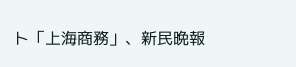ト「上海商務」、新民晩報